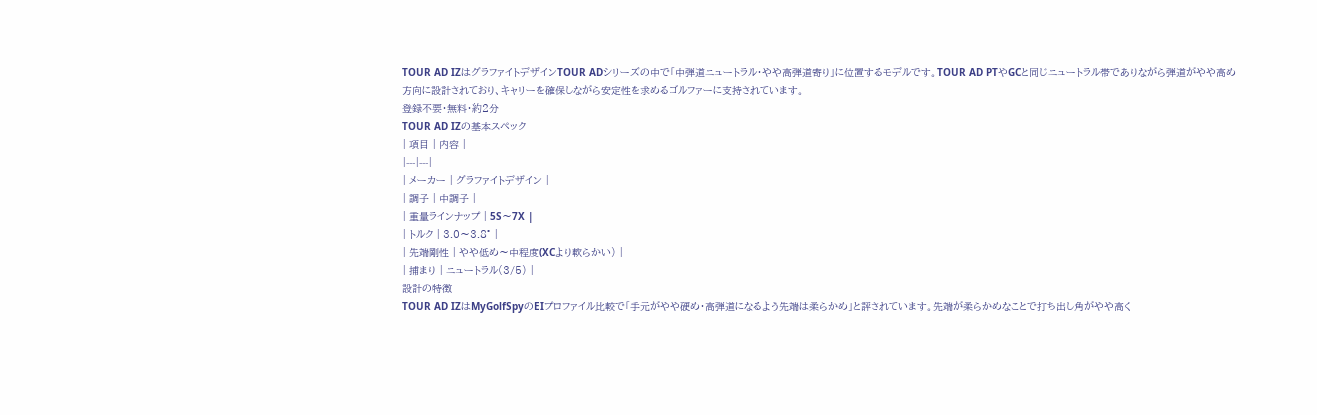TOUR AD IZはグラファイトデザインTOUR ADシリーズの中で「中弾道ニュートラル・やや高弾道寄り」に位置するモデルです。TOUR AD PTやGCと同じニュートラル帯でありながら弾道がやや高め方向に設計されており、キャリーを確保しながら安定性を求めるゴルファーに支持されています。
登録不要・無料・約2分
TOUR AD IZの基本スペック
| 項目 | 内容 |
|---|---|
| メーカー | グラファイトデザイン |
| 調子 | 中調子 |
| 重量ラインナップ | 5S〜7X |
| トルク | 3.0〜3.8° |
| 先端剛性 | やや低め〜中程度(XCより軟らかい) |
| 捕まり | ニュートラル(3/5) |
設計の特徴
TOUR AD IZはMyGolfSpyのEIプロファイル比較で「手元がやや硬め・高弾道になるよう先端は柔らかめ」と評されています。先端が柔らかめなことで打ち出し角がやや高く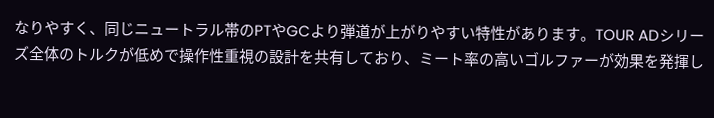なりやすく、同じニュートラル帯のPTやGCより弾道が上がりやすい特性があります。TOUR ADシリーズ全体のトルクが低めで操作性重視の設計を共有しており、ミート率の高いゴルファーが効果を発揮し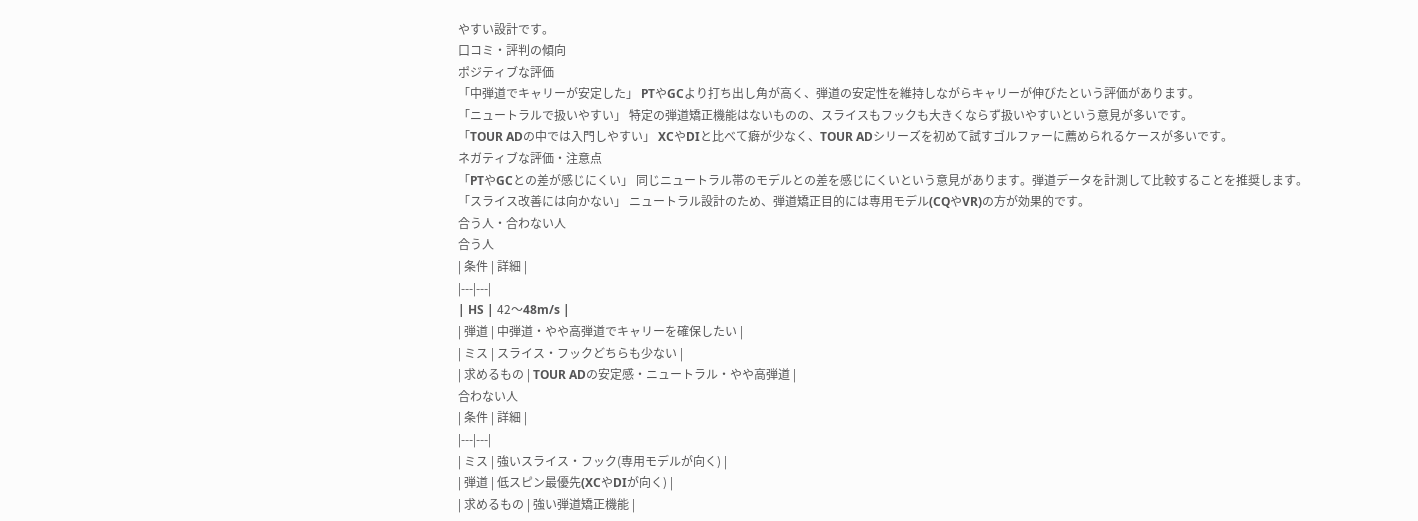やすい設計です。
口コミ・評判の傾向
ポジティブな評価
「中弾道でキャリーが安定した」 PTやGCより打ち出し角が高く、弾道の安定性を維持しながらキャリーが伸びたという評価があります。
「ニュートラルで扱いやすい」 特定の弾道矯正機能はないものの、スライスもフックも大きくならず扱いやすいという意見が多いです。
「TOUR ADの中では入門しやすい」 XCやDIと比べて癖が少なく、TOUR ADシリーズを初めて試すゴルファーに薦められるケースが多いです。
ネガティブな評価・注意点
「PTやGCとの差が感じにくい」 同じニュートラル帯のモデルとの差を感じにくいという意見があります。弾道データを計測して比較することを推奨します。
「スライス改善には向かない」 ニュートラル設計のため、弾道矯正目的には専用モデル(CQやVR)の方が効果的です。
合う人・合わない人
合う人
| 条件 | 詳細 |
|---|---|
| HS | 42〜48m/s |
| 弾道 | 中弾道・やや高弾道でキャリーを確保したい |
| ミス | スライス・フックどちらも少ない |
| 求めるもの | TOUR ADの安定感・ニュートラル・やや高弾道 |
合わない人
| 条件 | 詳細 |
|---|---|
| ミス | 強いスライス・フック(専用モデルが向く) |
| 弾道 | 低スピン最優先(XCやDIが向く) |
| 求めるもの | 強い弾道矯正機能 |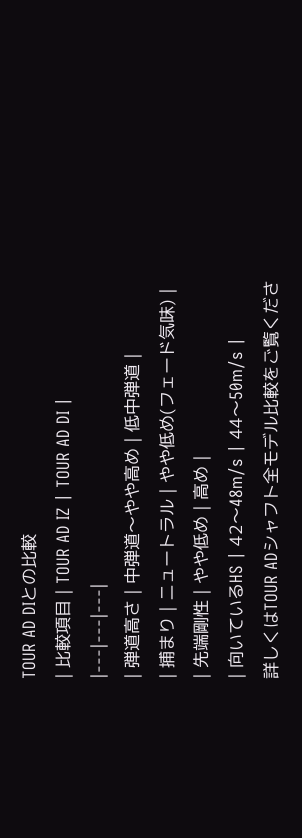TOUR AD DIとの比較
| 比較項目 | TOUR AD IZ | TOUR AD DI |
|---|---|---|
| 弾道高さ | 中弾道〜やや高め | 低中弾道 |
| 捕まり | ニュートラル | やや低め(フェード気味) |
| 先端剛性 | やや低め | 高め |
| 向いているHS | 42〜48m/s | 44〜50m/s |
詳しくはTOUR ADシャフト全モデル比較をご覧くださ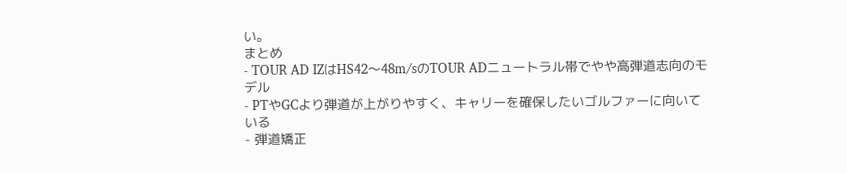い。
まとめ
- TOUR AD IZはHS42〜48m/sのTOUR ADニュートラル帯でやや高弾道志向のモデル
- PTやGCより弾道が上がりやすく、キャリーを確保したいゴルファーに向いている
- 弾道矯正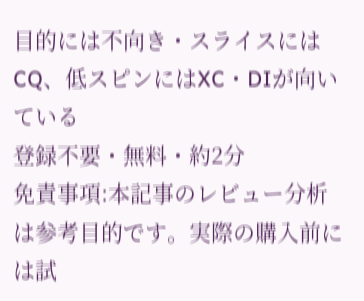目的には不向き・スライスにはCQ、低スピンにはXC・DIが向いている
登録不要・無料・約2分
免責事項:本記事のレビュー分析は参考目的です。実際の購入前には試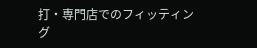打・専門店でのフィッティング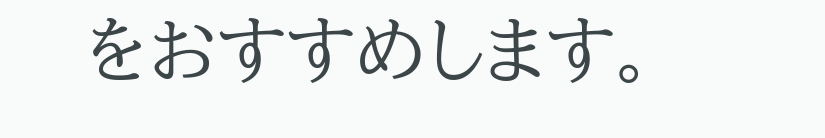をおすすめします。